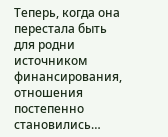Теперь, когда она перестала быть для родни источником финансирования, отношения постепенно становились…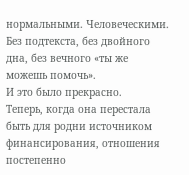нормальными. Человеческими. Без подтекста, без двойного дна, без вечного «ты же можешь помочь».
И это было прекрасно.
Теперь, когда она перестала быть для родни источником финансирования, отношения постепенно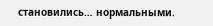становились… нормальными.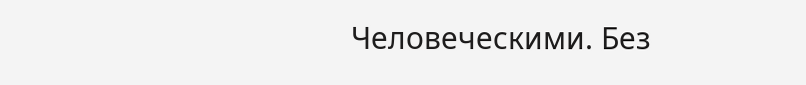Человеческими. Без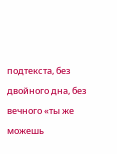подтекста, без двойного дна, без вечного «ты же можешь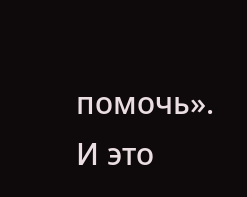помочь».
И это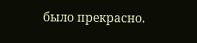было прекрасно.